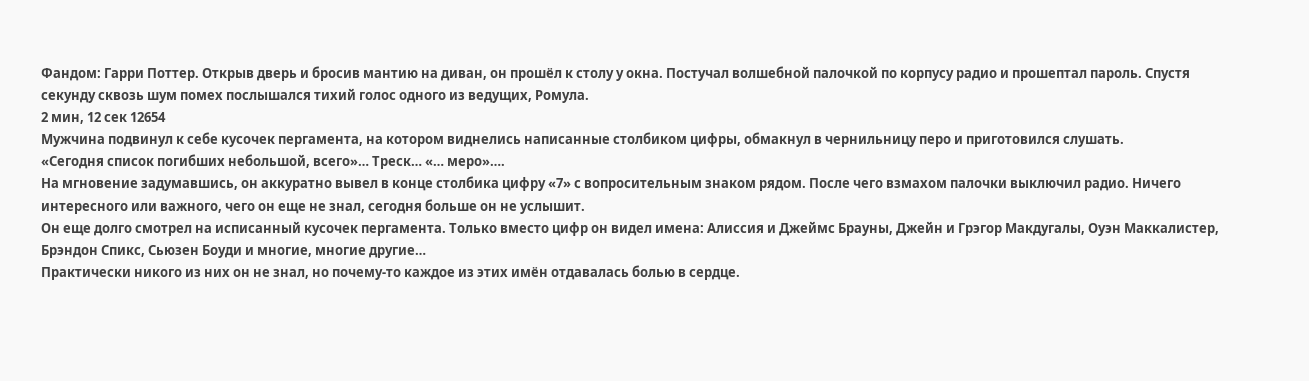Фандом: Гарри Поттер. Открыв дверь и бросив мантию на диван, он прошёл к столу у окна. Постучал волшебной палочкой по корпусу радио и прошептал пароль. Спустя секунду сквозь шум помех послышался тихий голос одного из ведущих, Ромула.
2 мин, 12 сек 12654
Мужчина подвинул к себе кусочек пергамента, на котором виднелись написанные столбиком цифры, обмакнул в чернильницу перо и приготовился слушать.
«Сегодня список погибших небольшой, всего»… Треск… «… меро»….
На мгновение задумавшись, он аккуратно вывел в конце столбика цифру «7» с вопросительным знаком рядом. После чего взмахом палочки выключил радио. Ничего интересного или важного, чего он еще не знал, сегодня больше он не услышит.
Он еще долго смотрел на исписанный кусочек пергамента. Только вместо цифр он видел имена: Алиссия и Джеймс Брауны, Джейн и Грэгор Макдугалы, Оуэн Маккалистер, Брэндон Спикс, Сьюзен Боуди и многие, многие другие…
Практически никого из них он не знал, но почему-то каждое из этих имён отдавалась болью в сердце.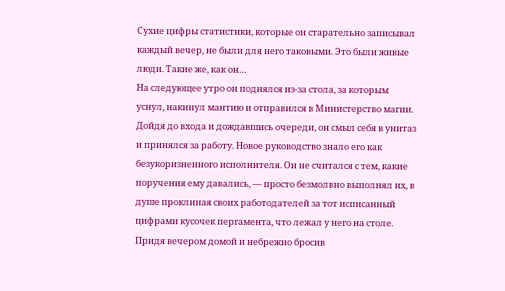Сухие цифры статистики, которые он старательно записывал каждый вечер, не были для него таковыми. Это были живые люди. Такие же, как он…
На следующее утро он поднялся из-за стола, за которым уснул, накинул мантию и отправился в Министерство магии. Дойдя до входа и дождавшись очереди, он смыл себя в унитаз и принялся за работу. Новое руководство знало его как безукоризненного исполнителя. Он не считался с тем, какие поручения ему давались, — просто безмолвно выполнял их, в душе проклиная своих работодателей за тот исписанный цифрами кусочек пергамента, что лежал у него на столе.
Придя вечером домой и небрежно бросив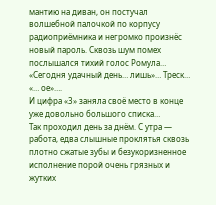мантию на диван, он постучал волшебной палочкой по корпусу радиоприёмника и негромко произнёс новый пароль. Сквозь шум помех послышался тихий голос Ромула…
«Сегодня удачный день… лишь»… Треск… «… ое»….
И цифра «3» заняла своё место в конце уже довольно большого списка…
Так проходил день за днём. С утра — работа, едва слышные проклятья сквозь плотно сжатые зубы и безукоризненное исполнение порой очень грязных и жутких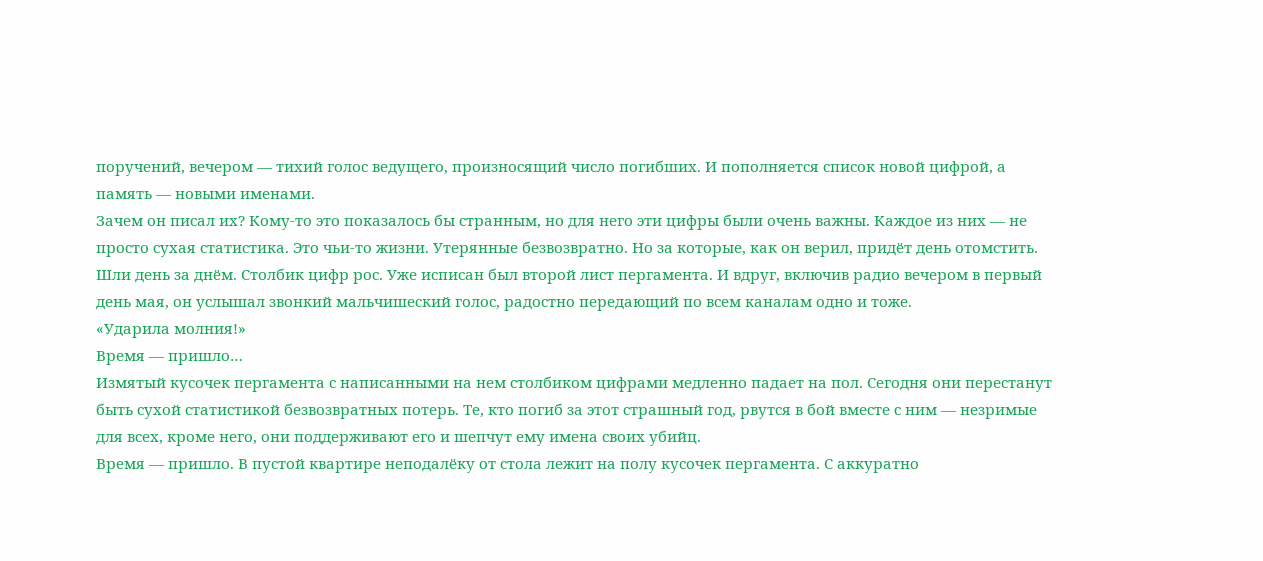поручений, вечером — тихий голос ведущего, произносящий число погибших. И пополняется список новой цифрой, а память — новыми именами.
Зачем он писал их? Кому-то это показалось бы странным, но для него эти цифры были очень важны. Каждое из них — не просто сухая статистика. Это чьи-то жизни. Утерянные безвозвратно. Но за которые, как он верил, придёт день отомстить.
Шли день за днём. Столбик цифр рос. Уже исписан был второй лист пергамента. И вдруг, включив радио вечером в первый день мая, он услышал звонкий мальчишеский голос, радостно передающий по всем каналам одно и тоже.
«Ударила молния!»
Время — пришло…
Измятый кусочек пергамента с написанными на нем столбиком цифрами медленно падает на пол. Сегодня они перестанут быть сухой статистикой безвозвратных потерь. Те, кто погиб за этот страшный год, рвутся в бой вместе с ним — незримые для всех, кроме него, они поддерживают его и шепчут ему имена своих убийц.
Время — пришло. В пустой квартире неподалёку от стола лежит на полу кусочек пергамента. С аккуратно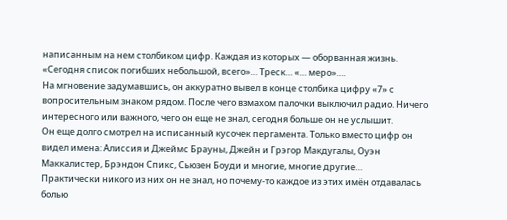написанным на нем столбиком цифр. Каждая из которых — оборванная жизнь.
«Сегодня список погибших небольшой, всего»… Треск… «… меро»….
На мгновение задумавшись, он аккуратно вывел в конце столбика цифру «7» с вопросительным знаком рядом. После чего взмахом палочки выключил радио. Ничего интересного или важного, чего он еще не знал, сегодня больше он не услышит.
Он еще долго смотрел на исписанный кусочек пергамента. Только вместо цифр он видел имена: Алиссия и Джеймс Брауны, Джейн и Грэгор Макдугалы, Оуэн Маккалистер, Брэндон Спикс, Сьюзен Боуди и многие, многие другие…
Практически никого из них он не знал, но почему-то каждое из этих имён отдавалась болью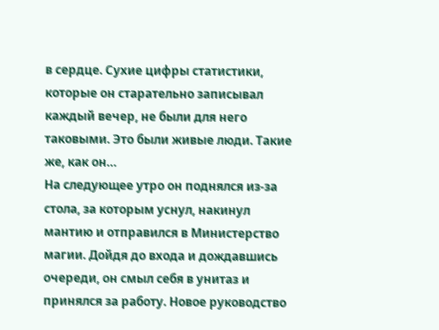в сердце. Сухие цифры статистики, которые он старательно записывал каждый вечер, не были для него таковыми. Это были живые люди. Такие же, как он…
На следующее утро он поднялся из-за стола, за которым уснул, накинул мантию и отправился в Министерство магии. Дойдя до входа и дождавшись очереди, он смыл себя в унитаз и принялся за работу. Новое руководство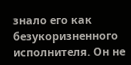знало его как безукоризненного исполнителя. Он не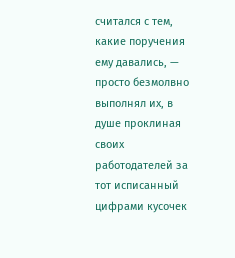считался с тем, какие поручения ему давались, — просто безмолвно выполнял их, в душе проклиная своих работодателей за тот исписанный цифрами кусочек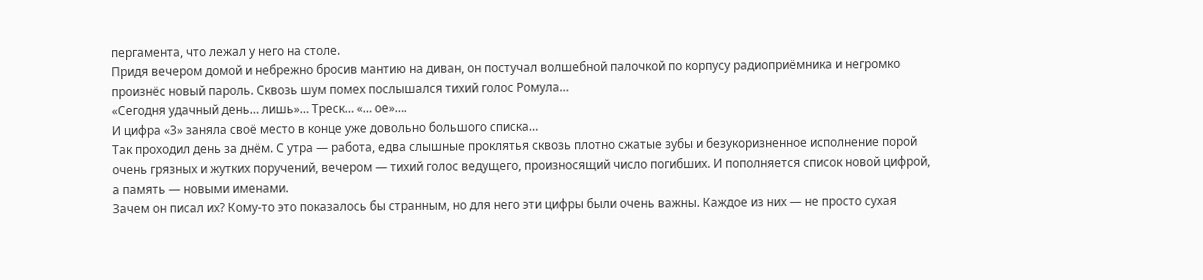пергамента, что лежал у него на столе.
Придя вечером домой и небрежно бросив мантию на диван, он постучал волшебной палочкой по корпусу радиоприёмника и негромко произнёс новый пароль. Сквозь шум помех послышался тихий голос Ромула…
«Сегодня удачный день… лишь»… Треск… «… ое»….
И цифра «3» заняла своё место в конце уже довольно большого списка…
Так проходил день за днём. С утра — работа, едва слышные проклятья сквозь плотно сжатые зубы и безукоризненное исполнение порой очень грязных и жутких поручений, вечером — тихий голос ведущего, произносящий число погибших. И пополняется список новой цифрой, а память — новыми именами.
Зачем он писал их? Кому-то это показалось бы странным, но для него эти цифры были очень важны. Каждое из них — не просто сухая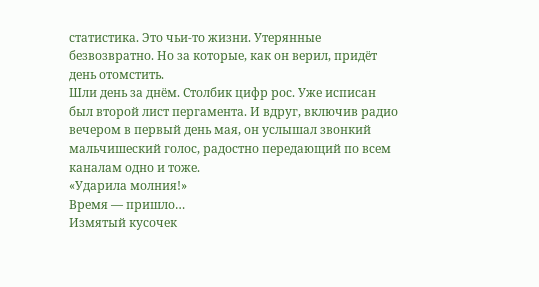статистика. Это чьи-то жизни. Утерянные безвозвратно. Но за которые, как он верил, придёт день отомстить.
Шли день за днём. Столбик цифр рос. Уже исписан был второй лист пергамента. И вдруг, включив радио вечером в первый день мая, он услышал звонкий мальчишеский голос, радостно передающий по всем каналам одно и тоже.
«Ударила молния!»
Время — пришло…
Измятый кусочек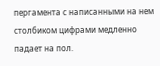пергамента с написанными на нем столбиком цифрами медленно падает на пол.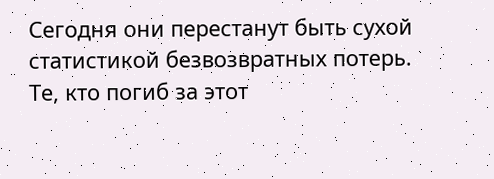Сегодня они перестанут быть сухой статистикой безвозвратных потерь. Те, кто погиб за этот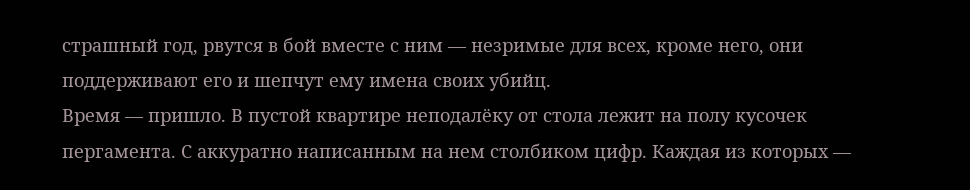страшный год, рвутся в бой вместе с ним — незримые для всех, кроме него, они поддерживают его и шепчут ему имена своих убийц.
Время — пришло. В пустой квартире неподалёку от стола лежит на полу кусочек пергамента. С аккуратно написанным на нем столбиком цифр. Каждая из которых —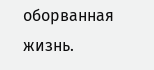оборванная жизнь.